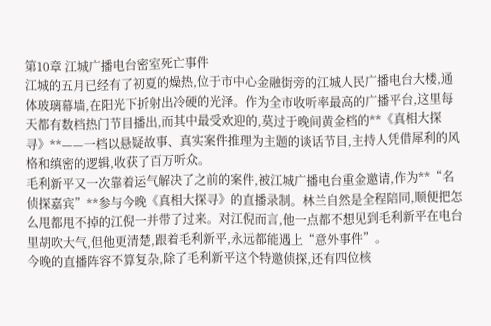第10章 江城广播电台密室死亡事件
江城的五月已经有了初夏的燥热,位于市中心金融街旁的江城人民广播电台大楼,通体玻璃幕墙,在阳光下折射出冷硬的光泽。作为全市收听率最高的广播平台,这里每天都有数档热门节目播出,而其中最受欢迎的,莫过于晚间黄金档的**《真相大探寻》**——一档以悬疑故事、真实案件推理为主题的谈话节目,主持人凭借犀利的风格和缜密的逻辑,收获了百万听众。
毛利新平又一次靠着运气解决了之前的案件,被江城广播电台重金邀请,作为**“名侦探嘉宾”**参与今晚《真相大探寻》的直播录制。林兰自然是全程陪同,顺便把怎么甩都甩不掉的江倪一并带了过来。对江倪而言,他一点都不想见到毛利新平在电台里胡吹大气,但他更清楚,跟着毛利新平,永远都能遇上“意外事件”。
今晚的直播阵容不算复杂,除了毛利新平这个特邀侦探,还有四位核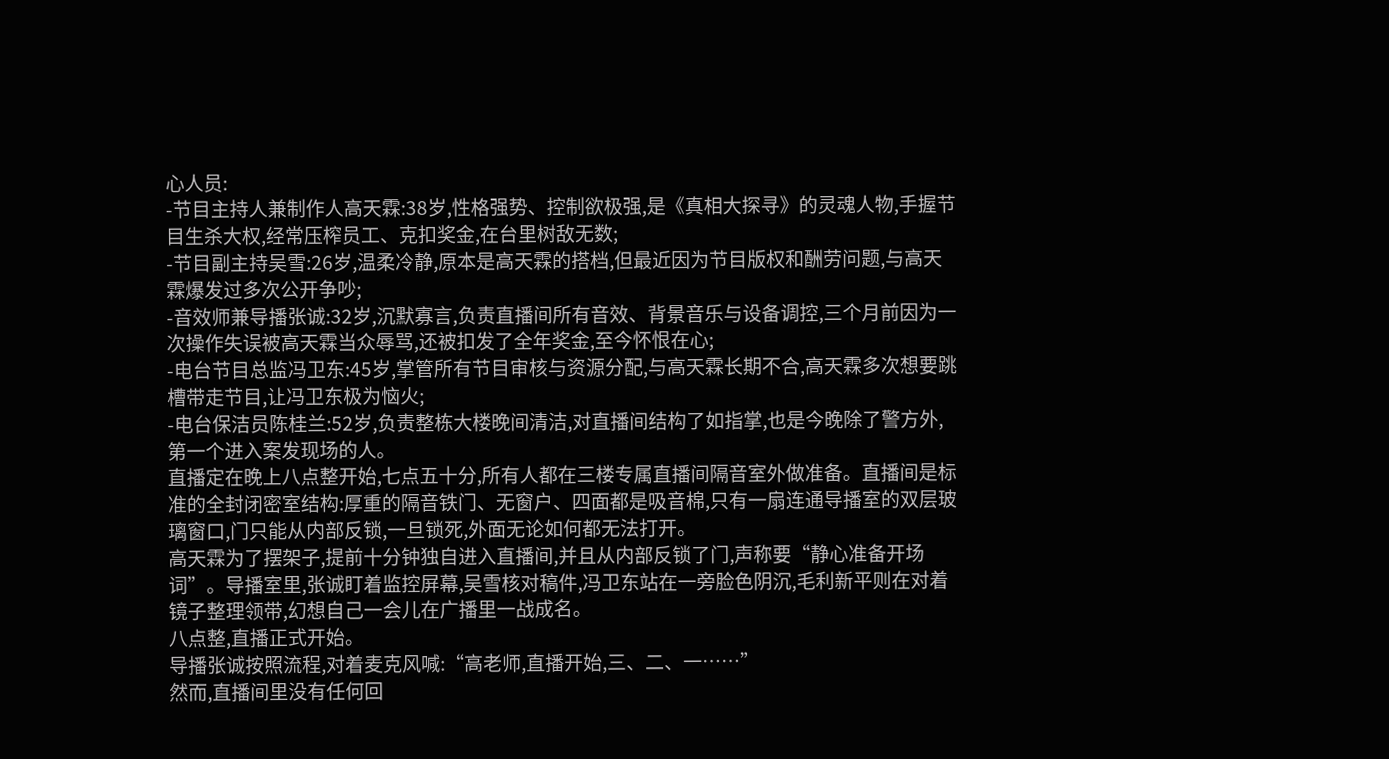心人员:
-节目主持人兼制作人高天霖:38岁,性格强势、控制欲极强,是《真相大探寻》的灵魂人物,手握节目生杀大权,经常压榨员工、克扣奖金,在台里树敌无数;
-节目副主持吴雪:26岁,温柔冷静,原本是高天霖的搭档,但最近因为节目版权和酬劳问题,与高天霖爆发过多次公开争吵;
-音效师兼导播张诚:32岁,沉默寡言,负责直播间所有音效、背景音乐与设备调控,三个月前因为一次操作失误被高天霖当众辱骂,还被扣发了全年奖金,至今怀恨在心;
-电台节目总监冯卫东:45岁,掌管所有节目审核与资源分配,与高天霖长期不合,高天霖多次想要跳槽带走节目,让冯卫东极为恼火;
-电台保洁员陈桂兰:52岁,负责整栋大楼晚间清洁,对直播间结构了如指掌,也是今晚除了警方外,第一个进入案发现场的人。
直播定在晚上八点整开始,七点五十分,所有人都在三楼专属直播间隔音室外做准备。直播间是标准的全封闭密室结构:厚重的隔音铁门、无窗户、四面都是吸音棉,只有一扇连通导播室的双层玻璃窗口,门只能从内部反锁,一旦锁死,外面无论如何都无法打开。
高天霖为了摆架子,提前十分钟独自进入直播间,并且从内部反锁了门,声称要“静心准备开场词”。导播室里,张诚盯着监控屏幕,吴雪核对稿件,冯卫东站在一旁脸色阴沉,毛利新平则在对着镜子整理领带,幻想自己一会儿在广播里一战成名。
八点整,直播正式开始。
导播张诚按照流程,对着麦克风喊:“高老师,直播开始,三、二、一……”
然而,直播间里没有任何回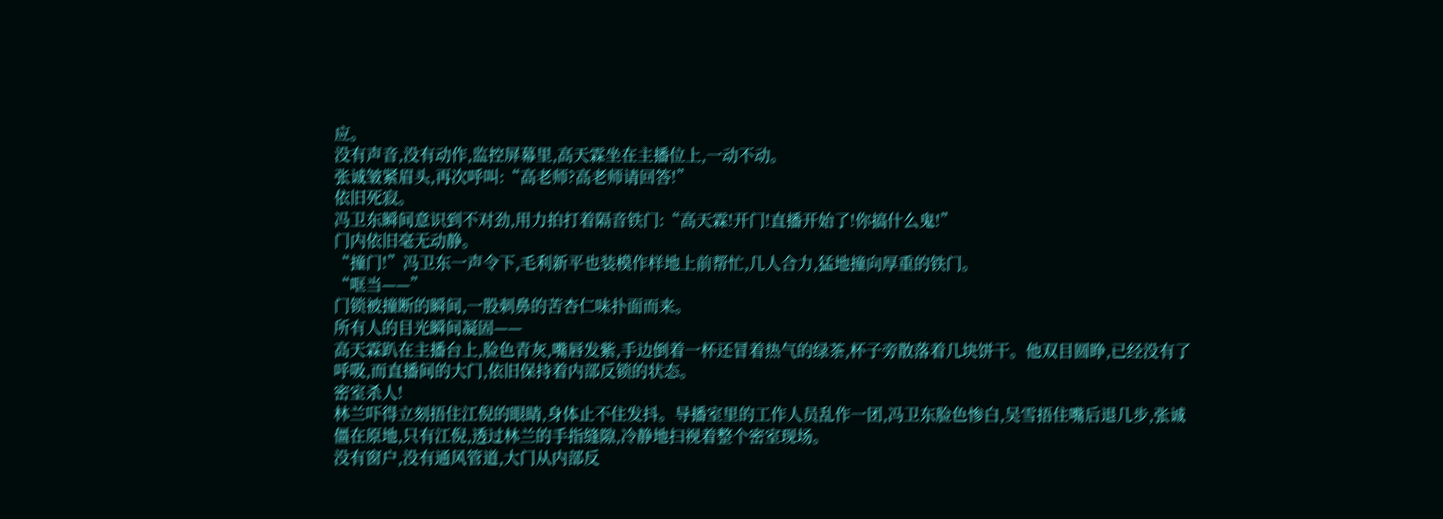应。
没有声音,没有动作,监控屏幕里,高天霖坐在主播位上,一动不动。
张诚皱紧眉头,再次呼叫:“高老师?高老师请回答!”
依旧死寂。
冯卫东瞬间意识到不对劲,用力拍打着隔音铁门:“高天霖!开门!直播开始了!你搞什么鬼!”
门内依旧毫无动静。
“撞门!”冯卫东一声令下,毛利新平也装模作样地上前帮忙,几人合力,猛地撞向厚重的铁门。
“哐当——”
门锁被撞断的瞬间,一股刺鼻的苦杏仁味扑面而来。
所有人的目光瞬间凝固——
高天霖趴在主播台上,脸色青灰,嘴唇发紫,手边倒着一杯还冒着热气的绿茶,杯子旁散落着几块饼干。他双目圆睁,已经没有了呼吸,而直播间的大门,依旧保持着内部反锁的状态。
密室杀人!
林兰吓得立刻捂住江倪的眼睛,身体止不住发抖。导播室里的工作人员乱作一团,冯卫东脸色惨白,吴雪捂住嘴后退几步,张诚僵在原地,只有江倪,透过林兰的手指缝隙,冷静地扫视着整个密室现场。
没有窗户,没有通风管道,大门从内部反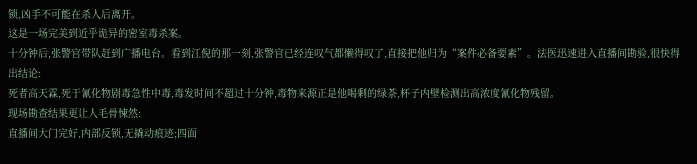锁,凶手不可能在杀人后离开。
这是一场完美到近乎诡异的密室毒杀案。
十分钟后,张警官带队赶到广播电台。看到江倪的那一刻,张警官已经连叹气都懒得叹了,直接把他归为“案件必备要素”。法医迅速进入直播间勘验,很快得出结论:
死者高天霖,死于氰化物剧毒急性中毒,毒发时间不超过十分钟,毒物来源正是他喝剩的绿茶,杯子内壁检测出高浓度氰化物残留。
现场勘查结果更让人毛骨悚然:
直播间大门完好,内部反锁,无撬动痕迹;四面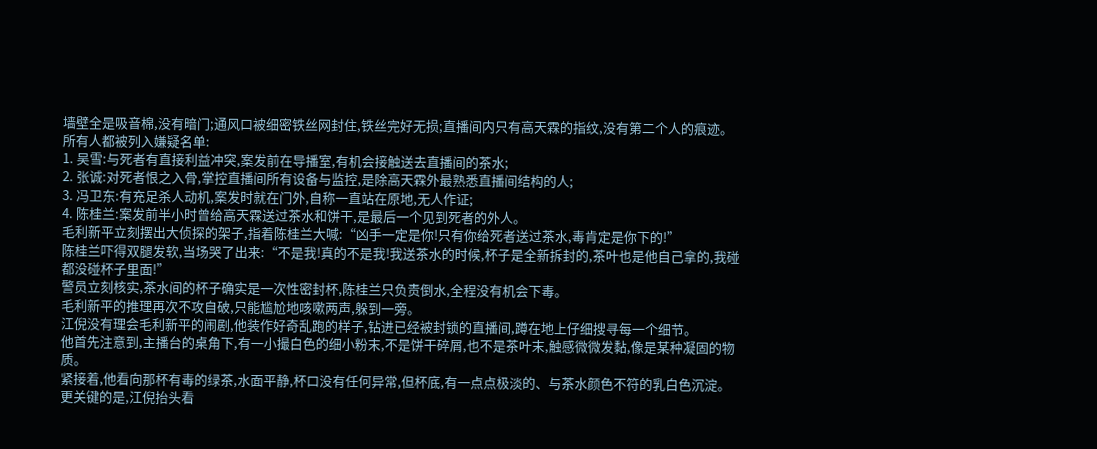墙壁全是吸音棉,没有暗门;通风口被细密铁丝网封住,铁丝完好无损;直播间内只有高天霖的指纹,没有第二个人的痕迹。
所有人都被列入嫌疑名单:
1. 吴雪:与死者有直接利益冲突,案发前在导播室,有机会接触送去直播间的茶水;
2. 张诚:对死者恨之入骨,掌控直播间所有设备与监控,是除高天霖外最熟悉直播间结构的人;
3. 冯卫东:有充足杀人动机,案发时就在门外,自称一直站在原地,无人作证;
4. 陈桂兰:案发前半小时曾给高天霖送过茶水和饼干,是最后一个见到死者的外人。
毛利新平立刻摆出大侦探的架子,指着陈桂兰大喊:“凶手一定是你!只有你给死者送过茶水,毒肯定是你下的!”
陈桂兰吓得双腿发软,当场哭了出来:“不是我!真的不是我!我送茶水的时候,杯子是全新拆封的,茶叶也是他自己拿的,我碰都没碰杯子里面!”
警员立刻核实,茶水间的杯子确实是一次性密封杯,陈桂兰只负责倒水,全程没有机会下毒。
毛利新平的推理再次不攻自破,只能尴尬地咳嗽两声,躲到一旁。
江倪没有理会毛利新平的闹剧,他装作好奇乱跑的样子,钻进已经被封锁的直播间,蹲在地上仔细搜寻每一个细节。
他首先注意到,主播台的桌角下,有一小撮白色的细小粉末,不是饼干碎屑,也不是茶叶末,触感微微发黏,像是某种凝固的物质。
紧接着,他看向那杯有毒的绿茶,水面平静,杯口没有任何异常,但杯底,有一点点极淡的、与茶水颜色不符的乳白色沉淀。
更关键的是,江倪抬头看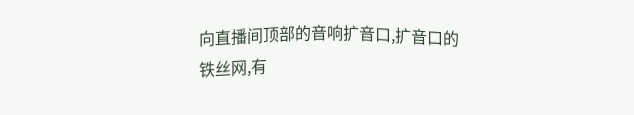向直播间顶部的音响扩音口,扩音口的铁丝网,有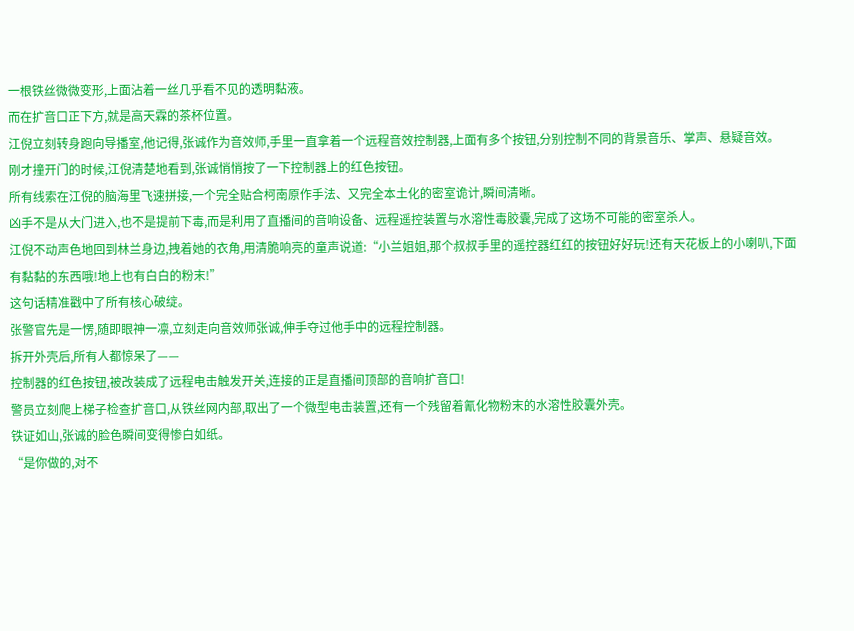一根铁丝微微变形,上面沾着一丝几乎看不见的透明黏液。
而在扩音口正下方,就是高天霖的茶杯位置。
江倪立刻转身跑向导播室,他记得,张诚作为音效师,手里一直拿着一个远程音效控制器,上面有多个按钮,分别控制不同的背景音乐、掌声、悬疑音效。
刚才撞开门的时候,江倪清楚地看到,张诚悄悄按了一下控制器上的红色按钮。
所有线索在江倪的脑海里飞速拼接,一个完全贴合柯南原作手法、又完全本土化的密室诡计,瞬间清晰。
凶手不是从大门进入,也不是提前下毒,而是利用了直播间的音响设备、远程遥控装置与水溶性毒胶囊,完成了这场不可能的密室杀人。
江倪不动声色地回到林兰身边,拽着她的衣角,用清脆响亮的童声说道:“小兰姐姐,那个叔叔手里的遥控器红红的按钮好好玩!还有天花板上的小喇叭,下面有黏黏的东西哦!地上也有白白的粉末!”
这句话精准戳中了所有核心破绽。
张警官先是一愣,随即眼神一凛,立刻走向音效师张诚,伸手夺过他手中的远程控制器。
拆开外壳后,所有人都惊呆了——
控制器的红色按钮,被改装成了远程电击触发开关,连接的正是直播间顶部的音响扩音口!
警员立刻爬上梯子检查扩音口,从铁丝网内部,取出了一个微型电击装置,还有一个残留着氰化物粉末的水溶性胶囊外壳。
铁证如山,张诚的脸色瞬间变得惨白如纸。
“是你做的,对不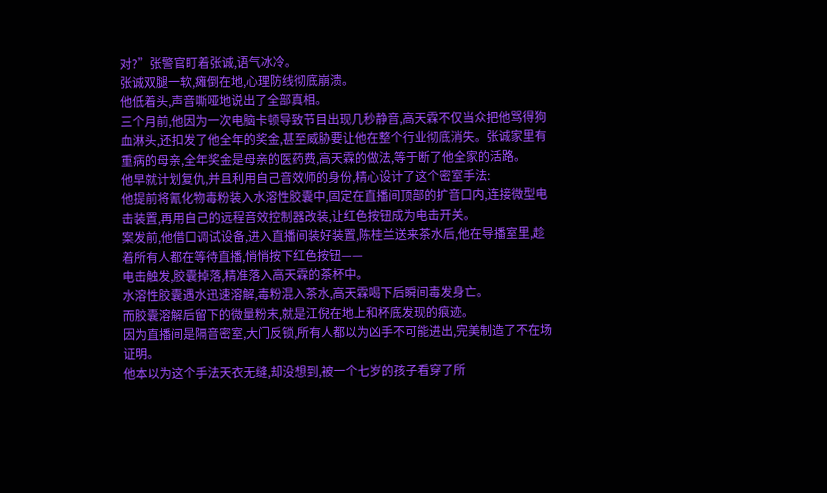对?”张警官盯着张诚,语气冰冷。
张诚双腿一软,瘫倒在地,心理防线彻底崩溃。
他低着头,声音嘶哑地说出了全部真相。
三个月前,他因为一次电脑卡顿导致节目出现几秒静音,高天霖不仅当众把他骂得狗血淋头,还扣发了他全年的奖金,甚至威胁要让他在整个行业彻底消失。张诚家里有重病的母亲,全年奖金是母亲的医药费,高天霖的做法,等于断了他全家的活路。
他早就计划复仇,并且利用自己音效师的身份,精心设计了这个密室手法:
他提前将氰化物毒粉装入水溶性胶囊中,固定在直播间顶部的扩音口内,连接微型电击装置,再用自己的远程音效控制器改装,让红色按钮成为电击开关。
案发前,他借口调试设备,进入直播间装好装置,陈桂兰送来茶水后,他在导播室里,趁着所有人都在等待直播,悄悄按下红色按钮——
电击触发,胶囊掉落,精准落入高天霖的茶杯中。
水溶性胶囊遇水迅速溶解,毒粉混入茶水,高天霖喝下后瞬间毒发身亡。
而胶囊溶解后留下的微量粉末,就是江倪在地上和杯底发现的痕迹。
因为直播间是隔音密室,大门反锁,所有人都以为凶手不可能进出,完美制造了不在场证明。
他本以为这个手法天衣无缝,却没想到,被一个七岁的孩子看穿了所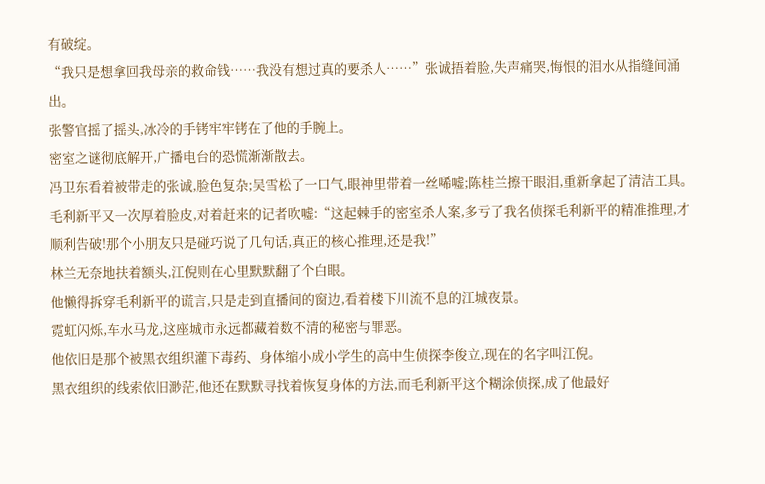有破绽。
“我只是想拿回我母亲的救命钱……我没有想过真的要杀人……”张诚捂着脸,失声痛哭,悔恨的泪水从指缝间涌出。
张警官摇了摇头,冰冷的手铐牢牢铐在了他的手腕上。
密室之谜彻底解开,广播电台的恐慌渐渐散去。
冯卫东看着被带走的张诚,脸色复杂;吴雪松了一口气,眼神里带着一丝唏嘘;陈桂兰擦干眼泪,重新拿起了清洁工具。
毛利新平又一次厚着脸皮,对着赶来的记者吹嘘:“这起棘手的密室杀人案,多亏了我名侦探毛利新平的精准推理,才顺利告破!那个小朋友只是碰巧说了几句话,真正的核心推理,还是我!”
林兰无奈地扶着额头,江倪则在心里默默翻了个白眼。
他懒得拆穿毛利新平的谎言,只是走到直播间的窗边,看着楼下川流不息的江城夜景。
霓虹闪烁,车水马龙,这座城市永远都藏着数不清的秘密与罪恶。
他依旧是那个被黑衣组织灌下毒药、身体缩小成小学生的高中生侦探李俊立,现在的名字叫江倪。
黑衣组织的线索依旧渺茫,他还在默默寻找着恢复身体的方法,而毛利新平这个糊涂侦探,成了他最好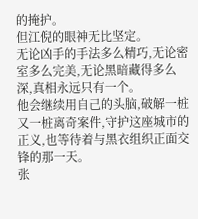的掩护。
但江倪的眼神无比坚定。
无论凶手的手法多么精巧,无论密室多么完美,无论黑暗藏得多么深,真相永远只有一个。
他会继续用自己的头脑,破解一桩又一桩离奇案件,守护这座城市的正义,也等待着与黑衣组织正面交锋的那一天。
张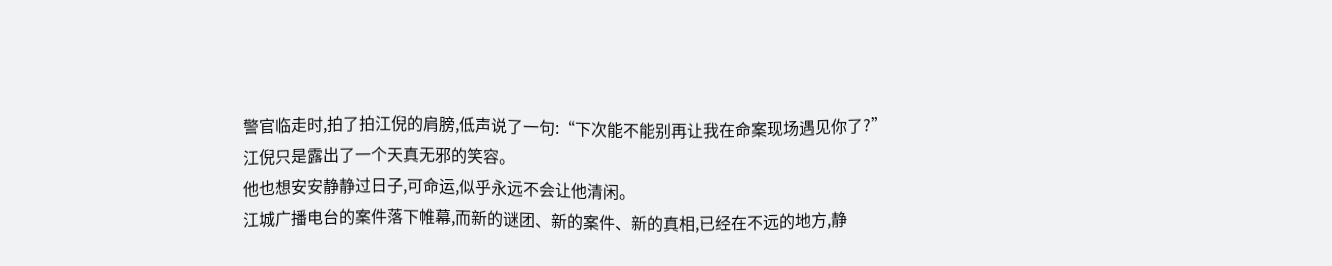警官临走时,拍了拍江倪的肩膀,低声说了一句:“下次能不能别再让我在命案现场遇见你了?”
江倪只是露出了一个天真无邪的笑容。
他也想安安静静过日子,可命运,似乎永远不会让他清闲。
江城广播电台的案件落下帷幕,而新的谜团、新的案件、新的真相,已经在不远的地方,静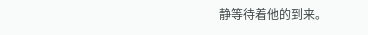静等待着他的到来。